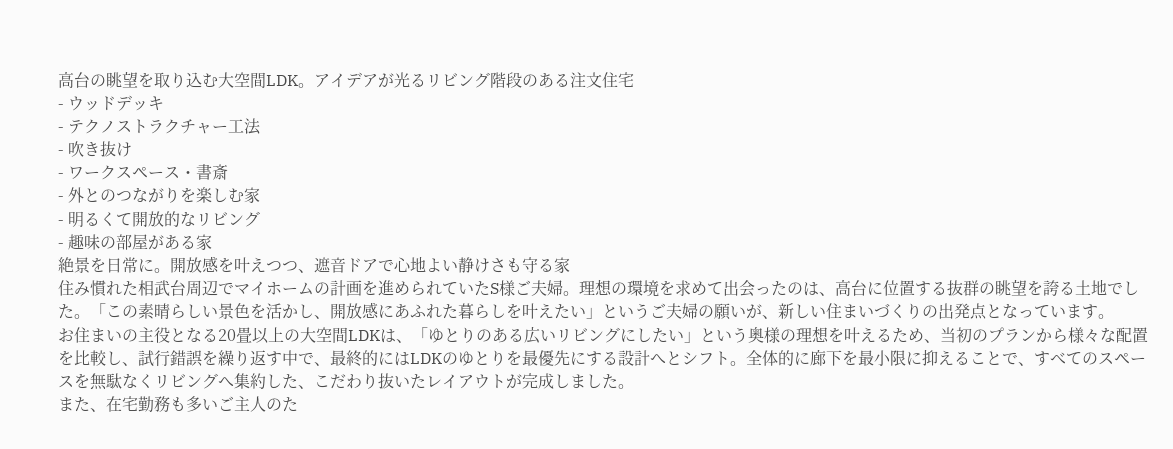高台の眺望を取り込む大空間LDK。アイデアが光るリビング階段のある注文住宅
- ウッドデッキ
- テクノストラクチャー工法
- 吹き抜け
- ワークスペース・書斎
- 外とのつながりを楽しむ家
- 明るくて開放的なリビング
- 趣味の部屋がある家
絶景を日常に。開放感を叶えつつ、遮音ドアで心地よい静けさも守る家
住み慣れた相武台周辺でマイホームの計画を進められていたS様ご夫婦。理想の環境を求めて出会ったのは、高台に位置する抜群の眺望を誇る土地でした。「この素晴らしい景色を活かし、開放感にあふれた暮らしを叶えたい」というご夫婦の願いが、新しい住まいづくりの出発点となっています。
お住まいの主役となる20畳以上の大空間LDKは、「ゆとりのある広いリビングにしたい」という奥様の理想を叶えるため、当初のプランから様々な配置を比較し、試行錯誤を繰り返す中で、最終的にはLDKのゆとりを最優先にする設計へとシフト。全体的に廊下を最小限に抑えることで、すべてのスペースを無駄なくリビングへ集約した、こだわり抜いたレイアウトが完成しました。
また、在宅勤務も多いご主人のた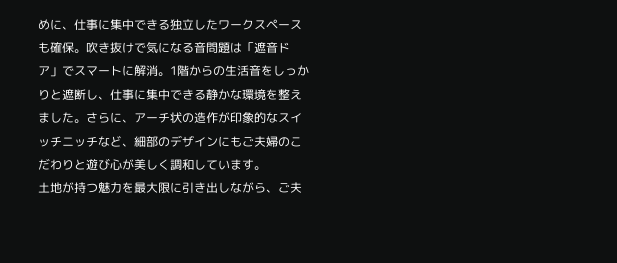めに、仕事に集中できる独立したワークスペースも確保。吹き抜けで気になる音問題は「遮音ドア」でスマートに解消。1階からの生活音をしっかりと遮断し、仕事に集中できる静かな環境を整えました。さらに、アーチ状の造作が印象的なスイッチニッチなど、細部のデザインにもご夫婦のこだわりと遊び心が美しく調和しています。
土地が持つ魅力を最大限に引き出しながら、ご夫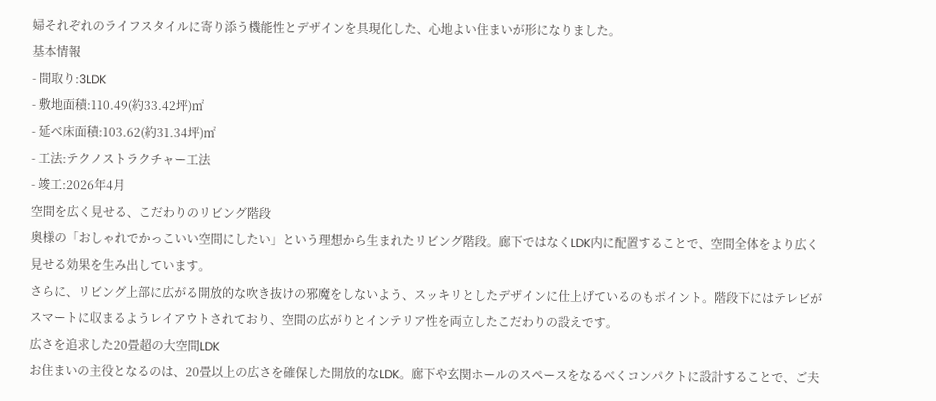婦それぞれのライフスタイルに寄り添う機能性とデザインを具現化した、心地よい住まいが形になりました。
基本情報
- 間取り:3LDK
- 敷地面積:110.49(約33.42坪)㎡
- 延べ床面積:103.62(約31.34坪)㎡
- 工法:テクノストラクチャー工法
- 竣工:2026年4月
空間を広く見せる、こだわりのリビング階段
奥様の「おしゃれでかっこいい空間にしたい」という理想から生まれたリビング階段。廊下ではなくLDK内に配置することで、空間全体をより広く見せる効果を生み出しています。
さらに、リビング上部に広がる開放的な吹き抜けの邪魔をしないよう、スッキリとしたデザインに仕上げているのもポイント。階段下にはテレビがスマートに収まるようレイアウトされており、空間の広がりとインテリア性を両立したこだわりの設えです。
広さを追求した20畳超の大空間LDK
お住まいの主役となるのは、20畳以上の広さを確保した開放的なLDK。廊下や玄関ホールのスペースをなるべくコンパクトに設計することで、ご夫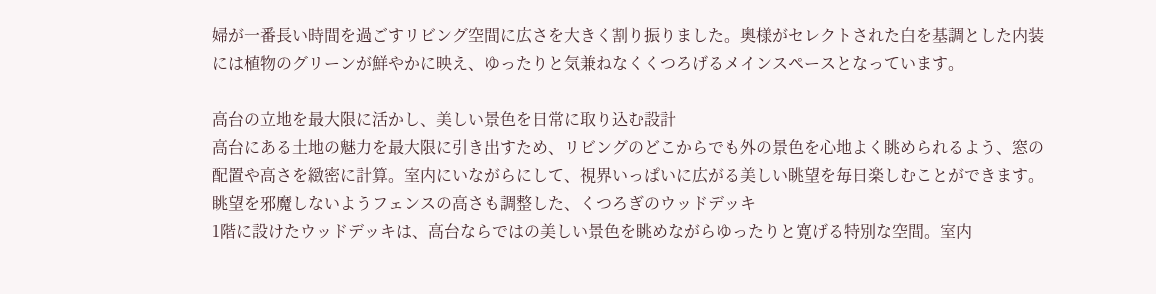婦が一番長い時間を過ごすリビング空間に広さを大きく割り振りました。奥様がセレクトされた白を基調とした内装には植物のグリーンが鮮やかに映え、ゆったりと気兼ねなくくつろげるメインスペースとなっています。

高台の立地を最大限に活かし、美しい景色を日常に取り込む設計
高台にある土地の魅力を最大限に引き出すため、リビングのどこからでも外の景色を心地よく眺められるよう、窓の配置や高さを緻密に計算。室内にいながらにして、視界いっぱいに広がる美しい眺望を毎日楽しむことができます。
眺望を邪魔しないようフェンスの高さも調整した、くつろぎのウッドデッキ
1階に設けたウッドデッキは、高台ならではの美しい景色を眺めながらゆったりと寛げる特別な空間。室内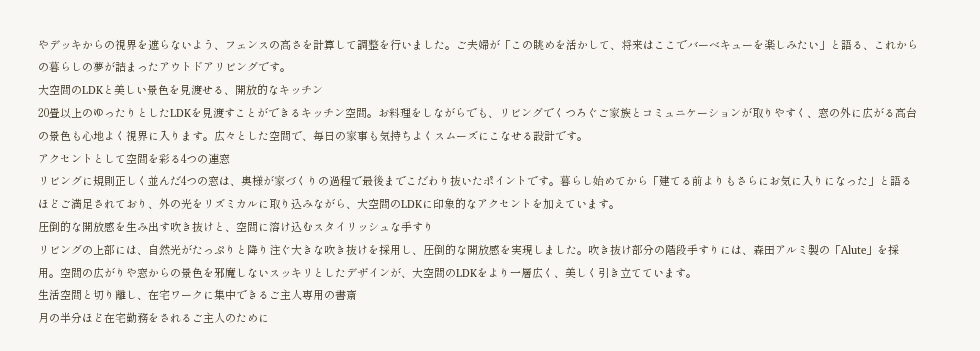やデッキからの視界を遮らないよう、フェンスの高さを計算して調整を行いました。ご夫婦が「この眺めを活かして、将来はここでバーベキューを楽しみたい」と語る、これからの暮らしの夢が詰まったアウトドアリビングです。
大空間のLDKと美しい景色を見渡せる、開放的なキッチン
20畳以上のゆったりとしたLDKを見渡すことができるキッチン空間。お料理をしながらでも、リビングでくつろぐご家族とコミュニケーションが取りやすく、窓の外に広がる高台の景色も心地よく視界に入ります。広々とした空間で、毎日の家事も気持ちよくスムーズにこなせる設計です。
アクセントとして空間を彩る4つの連窓
リビングに規則正しく並んだ4つの窓は、奥様が家づくりの過程で最後までこだわり抜いたポイントです。暮らし始めてから「建てる前よりもさらにお気に入りになった」と語るほどご満足されており、外の光をリズミカルに取り込みながら、大空間のLDKに印象的なアクセントを加えています。
圧倒的な開放感を生み出す吹き抜けと、空間に溶け込むスタイリッシュな手すり
リビングの上部には、自然光がたっぷりと降り注ぐ大きな吹き抜けを採用し、圧倒的な開放感を実現しました。吹き抜け部分の階段手すりには、森田アルミ製の「Alute」を採用。空間の広がりや窓からの景色を邪魔しないスッキリとしたデザインが、大空間のLDKをより一層広く、美しく引き立てています。
生活空間と切り離し、在宅ワークに集中できるご主人専用の書斎
月の半分ほど在宅勤務をされるご主人のために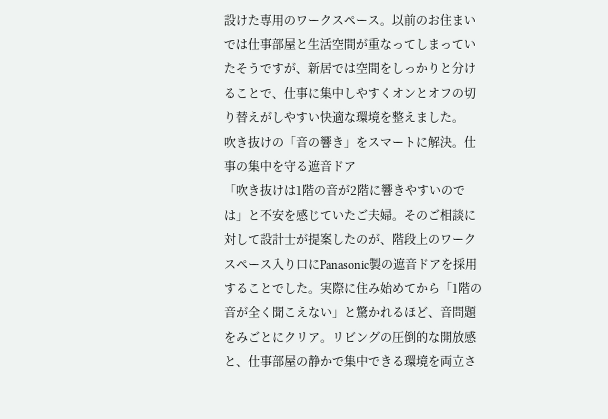設けた専用のワークスペース。以前のお住まいでは仕事部屋と生活空間が重なってしまっていたそうですが、新居では空間をしっかりと分けることで、仕事に集中しやすくオンとオフの切り替えがしやすい快適な環境を整えました。
吹き抜けの「音の響き」をスマートに解決。仕事の集中を守る遮音ドア
「吹き抜けは1階の音が2階に響きやすいのでは」と不安を感じていたご夫婦。そのご相談に対して設計士が提案したのが、階段上のワークスペース入り口にPanasonic製の遮音ドアを採用することでした。実際に住み始めてから「1階の音が全く聞こえない」と驚かれるほど、音問題をみごとにクリア。リビングの圧倒的な開放感と、仕事部屋の静かで集中できる環境を両立さ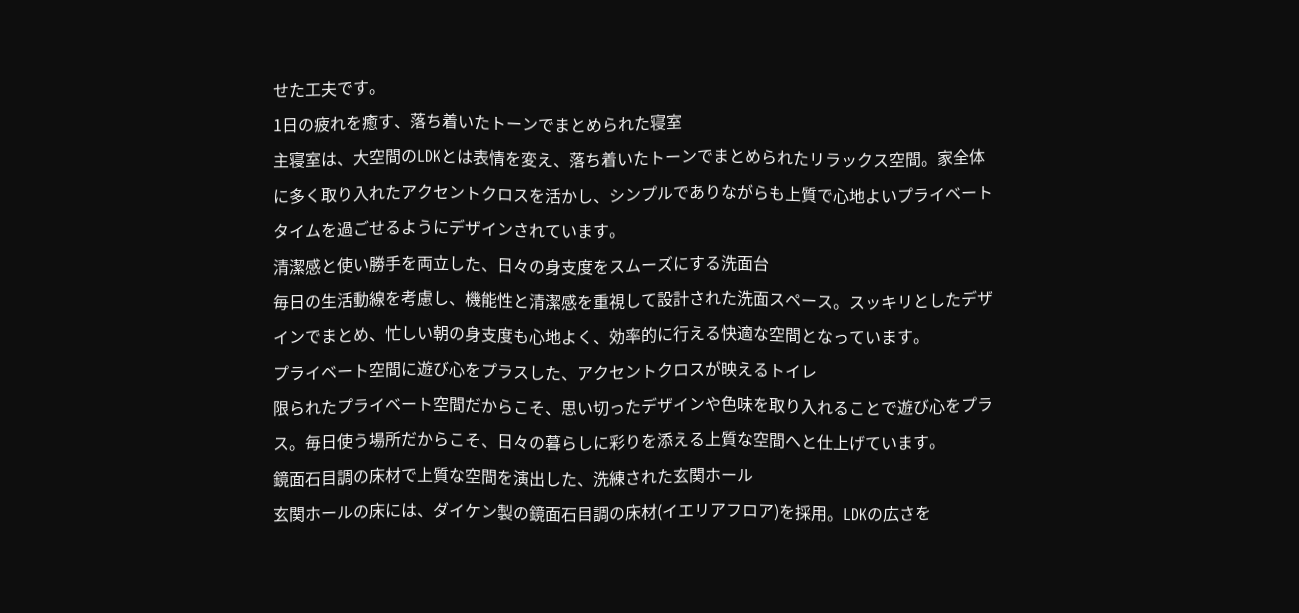せた工夫です。
1日の疲れを癒す、落ち着いたトーンでまとめられた寝室
主寝室は、大空間のLDKとは表情を変え、落ち着いたトーンでまとめられたリラックス空間。家全体に多く取り入れたアクセントクロスを活かし、シンプルでありながらも上質で心地よいプライベートタイムを過ごせるようにデザインされています。
清潔感と使い勝手を両立した、日々の身支度をスムーズにする洗面台
毎日の生活動線を考慮し、機能性と清潔感を重視して設計された洗面スペース。スッキリとしたデザインでまとめ、忙しい朝の身支度も心地よく、効率的に行える快適な空間となっています。
プライベート空間に遊び心をプラスした、アクセントクロスが映えるトイレ
限られたプライベート空間だからこそ、思い切ったデザインや色味を取り入れることで遊び心をプラス。毎日使う場所だからこそ、日々の暮らしに彩りを添える上質な空間へと仕上げています。
鏡面石目調の床材で上質な空間を演出した、洗練された玄関ホール
玄関ホールの床には、ダイケン製の鏡面石目調の床材(イエリアフロア)を採用。LDKの広さを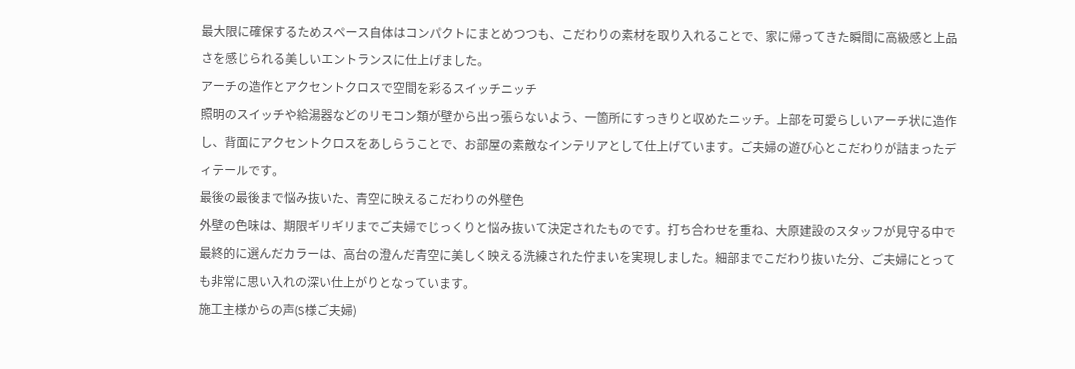最大限に確保するためスペース自体はコンパクトにまとめつつも、こだわりの素材を取り入れることで、家に帰ってきた瞬間に高級感と上品さを感じられる美しいエントランスに仕上げました。
アーチの造作とアクセントクロスで空間を彩るスイッチニッチ
照明のスイッチや給湯器などのリモコン類が壁から出っ張らないよう、一箇所にすっきりと収めたニッチ。上部を可愛らしいアーチ状に造作し、背面にアクセントクロスをあしらうことで、お部屋の素敵なインテリアとして仕上げています。ご夫婦の遊び心とこだわりが詰まったディテールです。
最後の最後まで悩み抜いた、青空に映えるこだわりの外壁色
外壁の色味は、期限ギリギリまでご夫婦でじっくりと悩み抜いて決定されたものです。打ち合わせを重ね、大原建設のスタッフが見守る中で最終的に選んだカラーは、高台の澄んだ青空に美しく映える洗練された佇まいを実現しました。細部までこだわり抜いた分、ご夫婦にとっても非常に思い入れの深い仕上がりとなっています。
施工主様からの声(S様ご夫婦)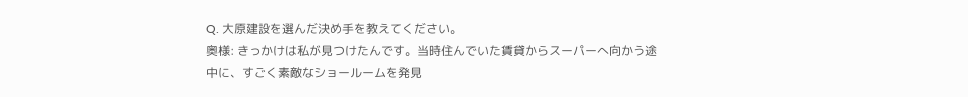Q. 大原建設を選んだ決め手を教えてください。
奥様: きっかけは私が見つけたんです。当時住んでいた賃貸からスーパーへ向かう途中に、すごく素敵なショールームを発見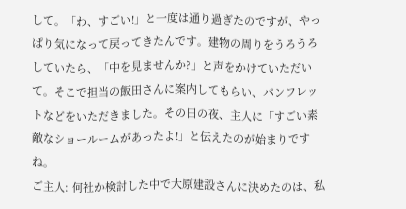して。「わ、すごい!」と一度は通り過ぎたのですが、やっぱり気になって戻ってきたんです。建物の周りをうろうろしていたら、「中を見ませんか?」と声をかけていただいて。そこで担当の飯田さんに案内してもらい、パンフレットなどをいただきました。その日の夜、主人に「すごい素敵なショールームがあったよ!」と伝えたのが始まりですね。
ご主人: 何社か検討した中で大原建設さんに決めたのは、私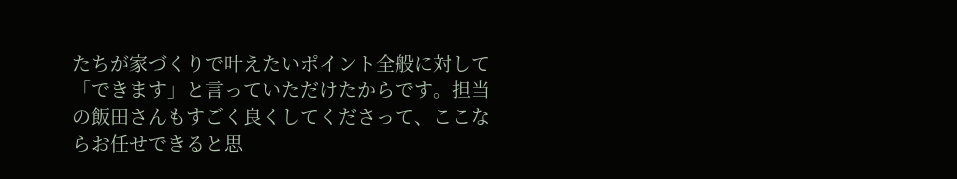たちが家づくりで叶えたいポイント全般に対して「できます」と言っていただけたからです。担当の飯田さんもすごく良くしてくださって、ここならお任せできると思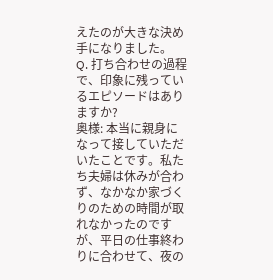えたのが大きな決め手になりました。
Q. 打ち合わせの過程で、印象に残っているエピソードはありますか?
奥様: 本当に親身になって接していただいたことです。私たち夫婦は休みが合わず、なかなか家づくりのための時間が取れなかったのですが、平日の仕事終わりに合わせて、夜の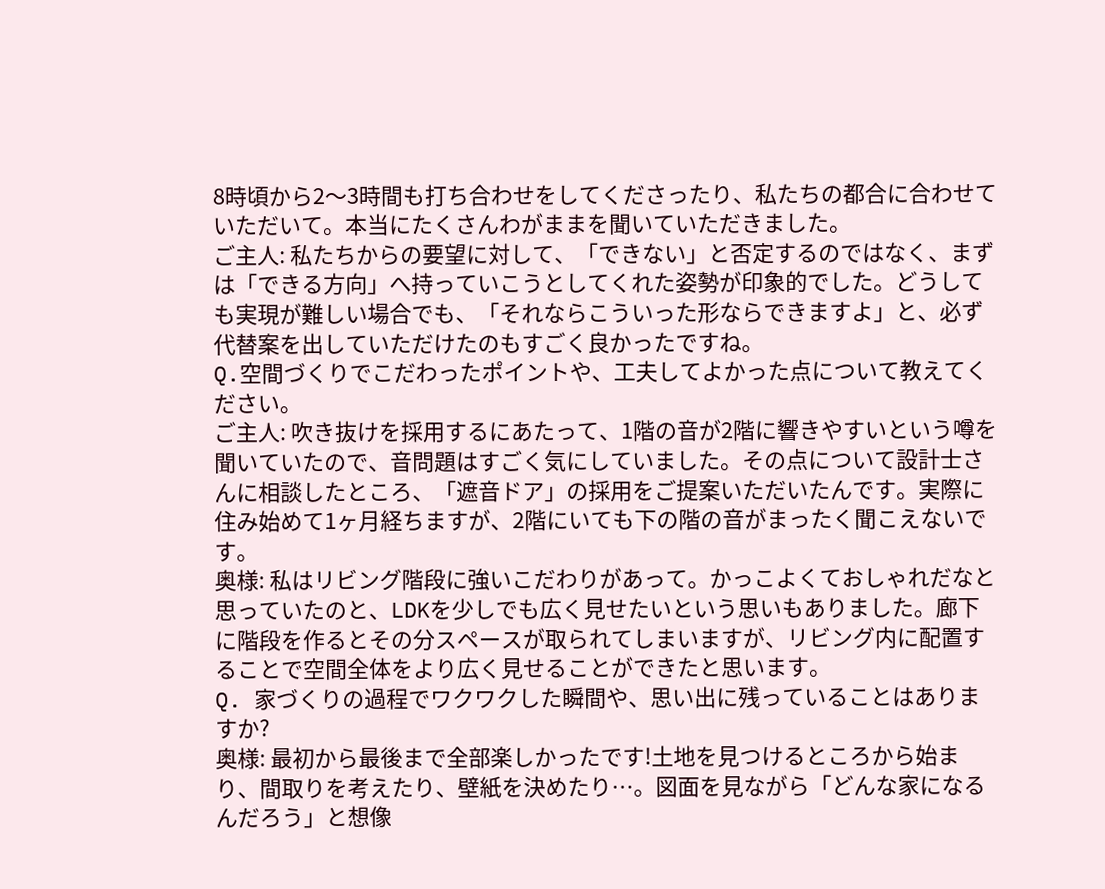8時頃から2〜3時間も打ち合わせをしてくださったり、私たちの都合に合わせていただいて。本当にたくさんわがままを聞いていただきました。
ご主人: 私たちからの要望に対して、「できない」と否定するのではなく、まずは「できる方向」へ持っていこうとしてくれた姿勢が印象的でした。どうしても実現が難しい場合でも、「それならこういった形ならできますよ」と、必ず代替案を出していただけたのもすごく良かったですね。
Q.空間づくりでこだわったポイントや、工夫してよかった点について教えてください。
ご主人: 吹き抜けを採用するにあたって、1階の音が2階に響きやすいという噂を聞いていたので、音問題はすごく気にしていました。その点について設計士さんに相談したところ、「遮音ドア」の採用をご提案いただいたんです。実際に住み始めて1ヶ月経ちますが、2階にいても下の階の音がまったく聞こえないです。
奥様: 私はリビング階段に強いこだわりがあって。かっこよくておしゃれだなと思っていたのと、LDKを少しでも広く見せたいという思いもありました。廊下に階段を作るとその分スペースが取られてしまいますが、リビング内に配置することで空間全体をより広く見せることができたと思います。
Q. 家づくりの過程でワクワクした瞬間や、思い出に残っていることはありますか?
奥様: 最初から最後まで全部楽しかったです!土地を見つけるところから始まり、間取りを考えたり、壁紙を決めたり…。図面を見ながら「どんな家になるんだろう」と想像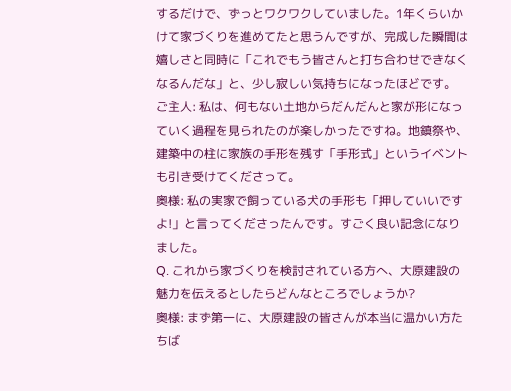するだけで、ずっとワクワクしていました。1年くらいかけて家づくりを進めてたと思うんですが、完成した瞬間は嬉しさと同時に「これでもう皆さんと打ち合わせできなくなるんだな」と、少し寂しい気持ちになったほどです。
ご主人: 私は、何もない土地からだんだんと家が形になっていく過程を見られたのが楽しかったですね。地鎮祭や、建築中の柱に家族の手形を残す「手形式」というイベントも引き受けてくださって。
奥様: 私の実家で飼っている犬の手形も「押していいですよ!」と言ってくださったんです。すごく良い記念になりました。
Q. これから家づくりを検討されている方へ、大原建設の魅力を伝えるとしたらどんなところでしょうか?
奥様: まず第一に、大原建設の皆さんが本当に温かい方たちば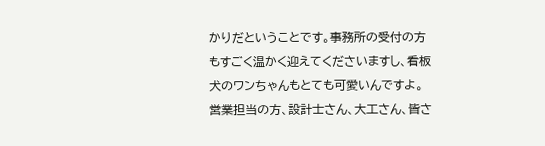かりだということです。事務所の受付の方もすごく温かく迎えてくださいますし、看板犬のワンちゃんもとても可愛いんですよ。営業担当の方、設計士さん、大工さん、皆さ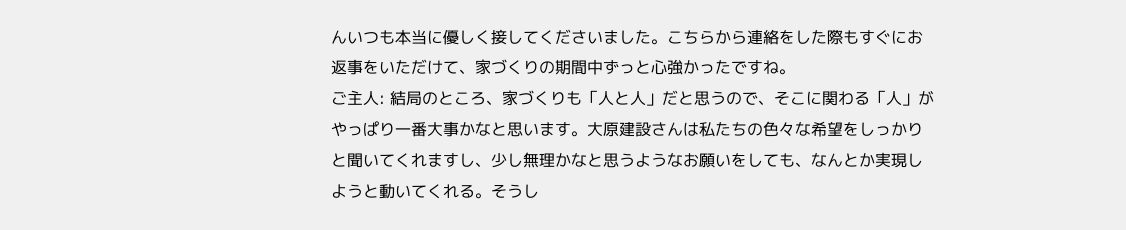んいつも本当に優しく接してくださいました。こちらから連絡をした際もすぐにお返事をいただけて、家づくりの期間中ずっと心強かったですね。
ご主人: 結局のところ、家づくりも「人と人」だと思うので、そこに関わる「人」がやっぱり一番大事かなと思います。大原建設さんは私たちの色々な希望をしっかりと聞いてくれますし、少し無理かなと思うようなお願いをしても、なんとか実現しようと動いてくれる。そうし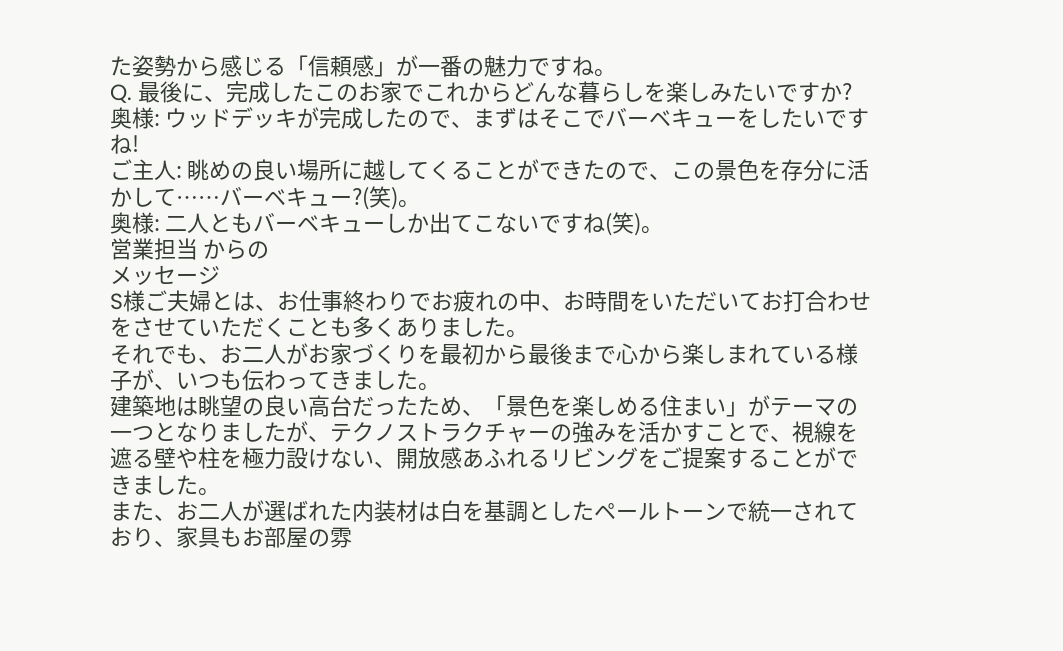た姿勢から感じる「信頼感」が一番の魅力ですね。
Q. 最後に、完成したこのお家でこれからどんな暮らしを楽しみたいですか?
奥様: ウッドデッキが完成したので、まずはそこでバーベキューをしたいですね!
ご主人: 眺めの良い場所に越してくることができたので、この景色を存分に活かして……バーベキュー?(笑)。
奥様: 二人ともバーベキューしか出てこないですね(笑)。
営業担当 からの
メッセージ
S様ご夫婦とは、お仕事終わりでお疲れの中、お時間をいただいてお打合わせをさせていただくことも多くありました。
それでも、お二人がお家づくりを最初から最後まで心から楽しまれている様子が、いつも伝わってきました。
建築地は眺望の良い高台だったため、「景色を楽しめる住まい」がテーマの一つとなりましたが、テクノストラクチャーの強みを活かすことで、視線を遮る壁や柱を極力設けない、開放感あふれるリビングをご提案することができました。
また、お二人が選ばれた内装材は白を基調としたペールトーンで統一されており、家具もお部屋の雰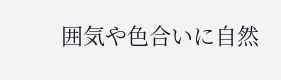囲気や色合いに自然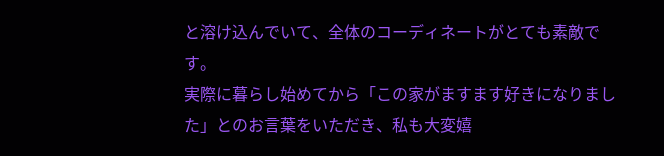と溶け込んでいて、全体のコーディネートがとても素敵です。
実際に暮らし始めてから「この家がますます好きになりました」とのお言葉をいただき、私も大変嬉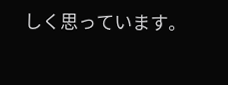しく思っています。